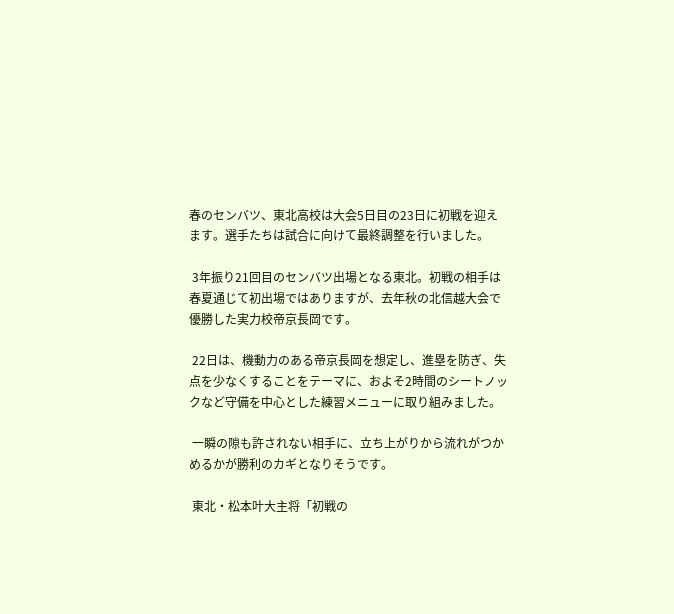春のセンバツ、東北高校は大会5日目の23日に初戦を迎えます。選手たちは試合に向けて最終調整を行いました。

 3年振り21回目のセンバツ出場となる東北。初戦の相手は春夏通じて初出場ではありますが、去年秋の北信越大会で優勝した実力校帝京長岡です。

 22日は、機動力のある帝京長岡を想定し、進塁を防ぎ、失点を少なくすることをテーマに、およそ2時間のシートノックなど守備を中心とした練習メニューに取り組みました。

 一瞬の隙も許されない相手に、立ち上がりから流れがつかめるかが勝利のカギとなりそうです。

 東北・松本叶大主将「初戦の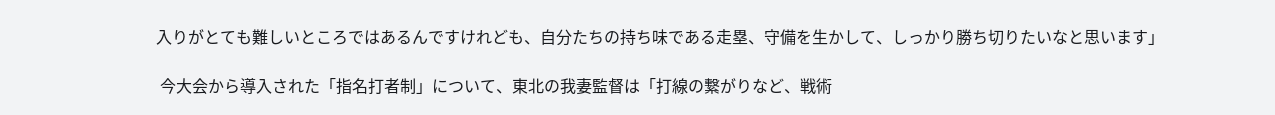入りがとても難しいところではあるんですけれども、自分たちの持ち味である走塁、守備を生かして、しっかり勝ち切りたいなと思います」

 今大会から導入された「指名打者制」について、東北の我妻監督は「打線の繋がりなど、戦術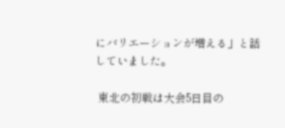にバリエーションが増える」と話していました。

 東北の初戦は大会5日目の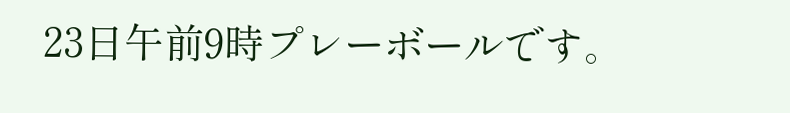23日午前9時プレーボールです。